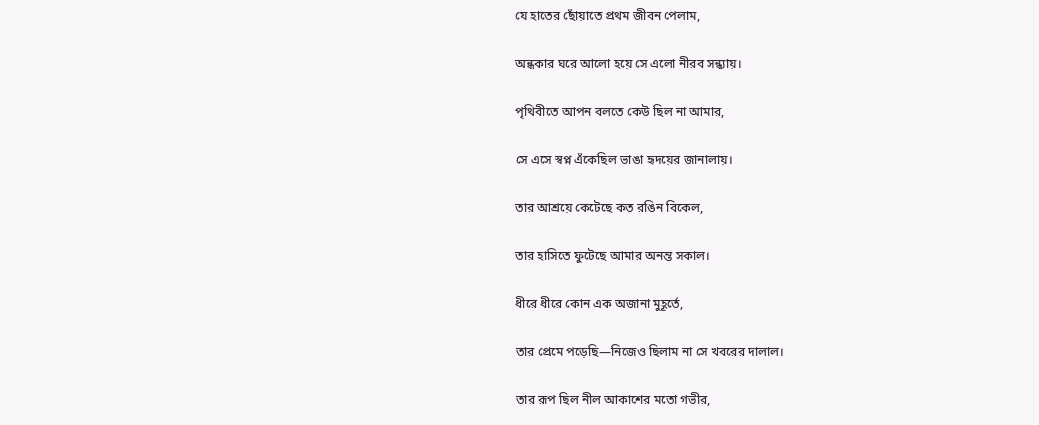যে হাতের ছোঁয়াতে প্রথম জীবন পেলাম,

অন্ধকার ঘরে আলো হয়ে সে এলো নীরব সন্ধ্যায়।

পৃথিবীতে আপন বলতে কেউ ছিল না আমার,

সে এসে স্বপ্ন এঁকেছিল ভাঙা হৃদয়ের জানালায়।

তার আশ্রয়ে কেটেছে কত রঙিন বিকেল,

তার হাসিতে ফুটেছে আমার অনন্ত সকাল।

ধীরে ধীরে কোন এক অজানা মুহূর্তে,

তার প্রেমে পড়েছি—নিজেও ছিলাম না সে খবরের দালাল।

তার রূপ ছিল নীল আকাশের মতো গভীর,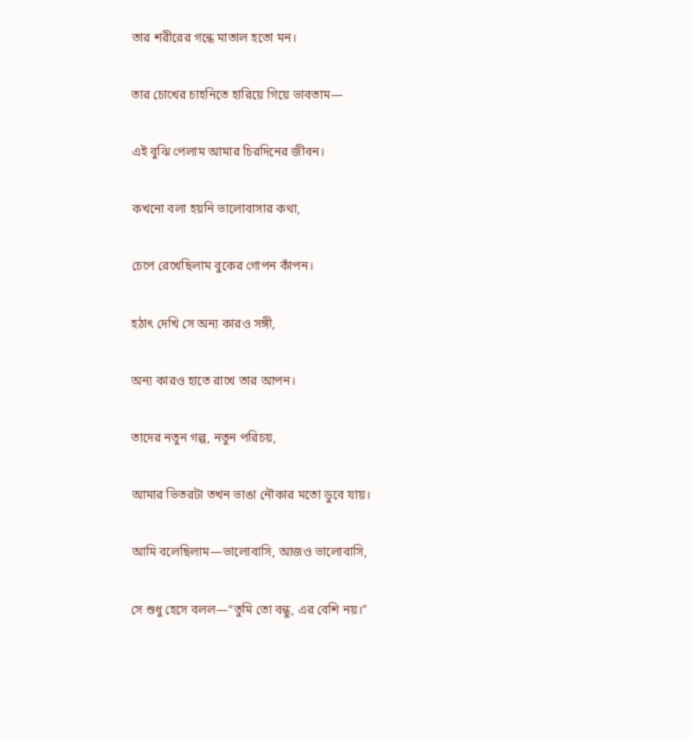তার শরীরের গন্ধে মাতাল হতো মন।

তার চোখের চাহনিতে হারিয়ে গিয়ে ভাবতাম—

এই বুঝি পেলাম আমার চিরদিনের জীবন।

কখনো বলা হয়নি ভালোবাসার কথা,

চেপে রেখেছিলাম বুকের গোপন কাঁপন।

হঠাৎ দেখি সে অন্য কারও সঙ্গী,

অন্য কারও হাতে রাখে তার আপন।

তাদের নতুন গল্প, নতুন পরিচয়,

আমার ভিতরটা তখন ভাঙা নৌকার মতো ডুবে যায়।

আমি বলেছিলাম—ভালোবাসি, আজও ভালোবাসি,

সে শুধু হেসে বলল—“তুমি তো বন্ধু, এর বেশি নয়।”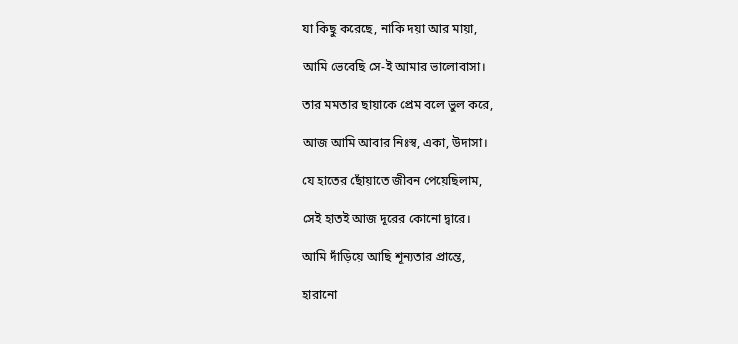যা কিছু করেছে, নাকি দয়া আর মায়া,

আমি ভেবেছি সে-ই আমার ভালোবাসা।

তার মমতার ছায়াকে প্রেম বলে ভুল করে,

আজ আমি আবার নিঃস্ব, একা, উদাসা।

যে হাতের ছোঁয়াতে জীবন পেয়েছিলাম,

সেই হাতই আজ দূরের কোনো দ্বারে।

আমি দাঁড়িয়ে আছি শূন্যতার প্রান্তে,

হারানো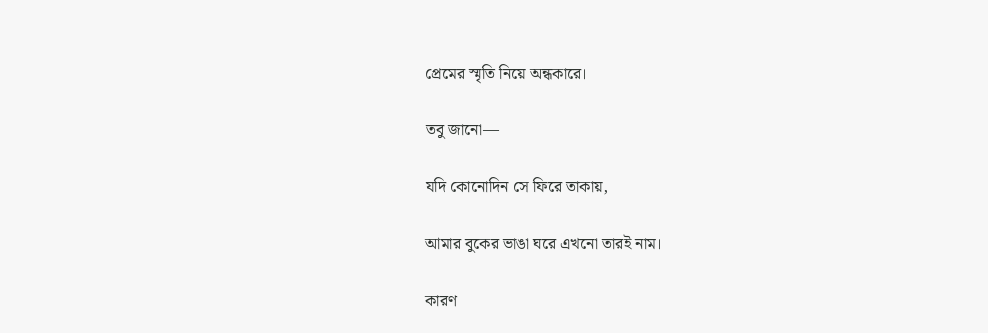প্রেমের স্মৃতি নিয়ে অন্ধকারে।

তবু জানো—

যদি কোনোদিন সে ফিরে তাকায়,

আমার বুকের ভাঙা ঘরে এখনো তারই নাম।

কারণ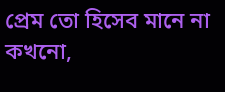প্রেম তো হিসেব মানে না কখনো,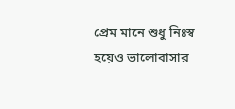প্রেম মানে শুধু নিঃস্ব হয়েও ভালোবাসার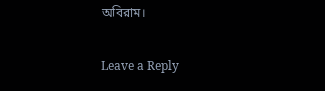অবিরাম।

Leave a Reply